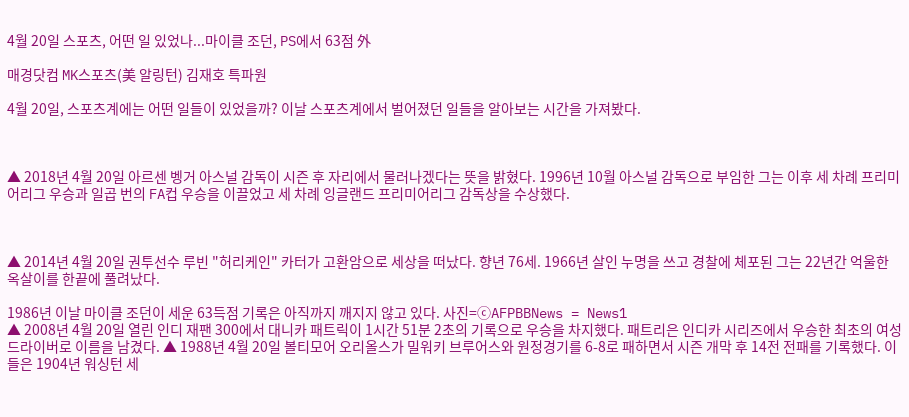4월 20일 스포츠, 어떤 일 있었나...마이클 조던, PS에서 63점 外

매경닷컴 MK스포츠(美 알링턴) 김재호 특파원

4월 20일, 스포츠계에는 어떤 일들이 있었을까? 이날 스포츠계에서 벌어졌던 일들을 알아보는 시간을 가져봤다.



▲ 2018년 4월 20일 아르센 벵거 아스널 감독이 시즌 후 자리에서 물러나겠다는 뜻을 밝혔다. 1996년 10월 아스널 감독으로 부임한 그는 이후 세 차례 프리미어리그 우승과 일곱 번의 FA컵 우승을 이끌었고 세 차례 잉글랜드 프리미어리그 감독상을 수상했다.



▲ 2014년 4월 20일 권투선수 루빈 "허리케인" 카터가 고환암으로 세상을 떠났다. 향년 76세. 1966년 살인 누명을 쓰고 경찰에 체포된 그는 22년간 억울한 옥살이를 한끝에 풀려났다.

1986년 이날 마이클 조던이 세운 63득점 기록은 아직까지 깨지지 않고 있다. 사진=ⓒAFPBBNews = News1
▲ 2008년 4월 20일 열린 인디 재팬 300에서 대니카 패트릭이 1시간 51분 2초의 기록으로 우승을 차지했다. 패트리은 인디카 시리즈에서 우승한 최초의 여성 드라이버로 이름을 남겼다. ▲ 1988년 4월 20일 볼티모어 오리올스가 밀워키 브루어스와 원정경기를 6-8로 패하면서 시즌 개막 후 14전 전패를 기록했다. 이들은 1904년 워싱턴 세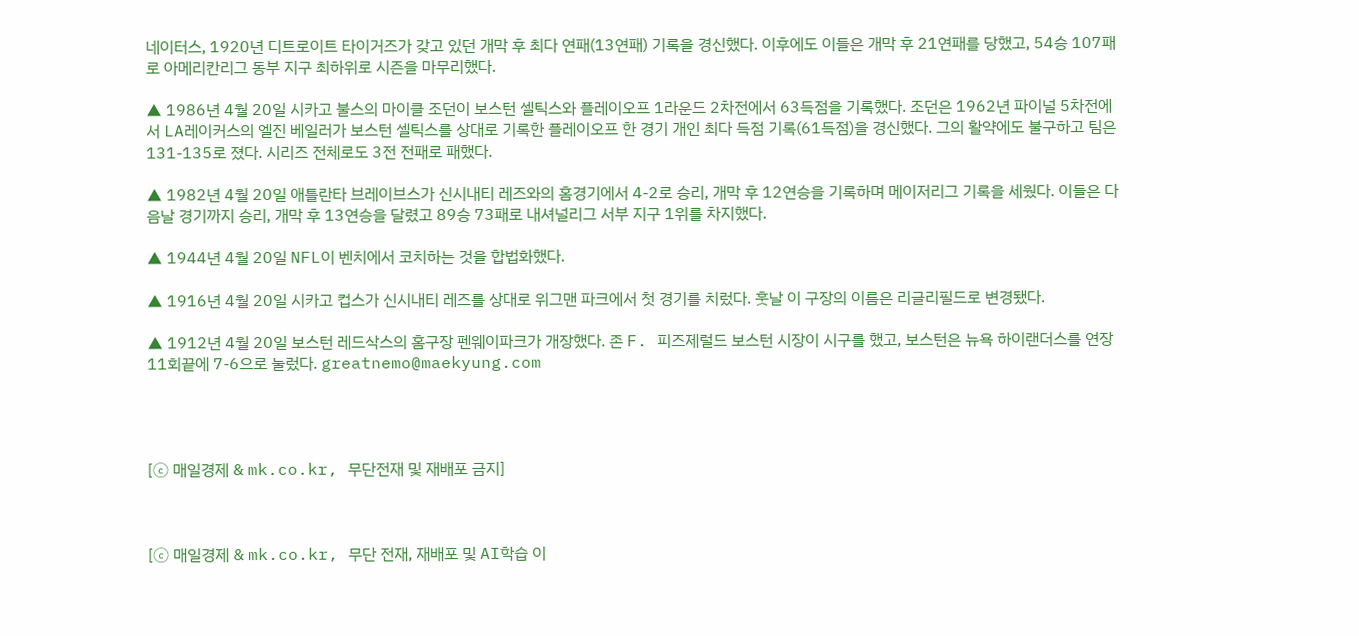네이터스, 1920년 디트로이트 타이거즈가 갖고 있던 개막 후 최다 연패(13연패) 기록을 경신했다. 이후에도 이들은 개막 후 21연패를 당했고, 54승 107패로 아메리칸리그 동부 지구 최하위로 시즌을 마무리했다.

▲ 1986년 4월 20일 시카고 불스의 마이클 조던이 보스턴 셀틱스와 플레이오프 1라운드 2차전에서 63득점을 기록했다. 조던은 1962년 파이널 5차전에서 LA레이커스의 엘진 베일러가 보스턴 셀틱스를 상대로 기록한 플레이오프 한 경기 개인 최다 득점 기록(61득점)을 경신했다. 그의 활약에도 불구하고 팀은 131-135로 졌다. 시리즈 전체로도 3전 전패로 패했다.

▲ 1982년 4월 20일 애틀란타 브레이브스가 신시내티 레즈와의 홈경기에서 4-2로 승리, 개막 후 12연승을 기록하며 메이저리그 기록을 세웠다. 이들은 다음날 경기까지 승리, 개막 후 13연승을 달렸고 89승 73패로 내셔널리그 서부 지구 1위를 차지했다.

▲ 1944년 4월 20일 NFL이 벤치에서 코치하는 것을 합법화했다.

▲ 1916년 4월 20일 시카고 컵스가 신시내티 레즈를 상대로 위그맨 파크에서 첫 경기를 치렀다. 훗날 이 구장의 이름은 리글리필드로 변경됐다.

▲ 1912년 4월 20일 보스턴 레드삭스의 홈구장 펜웨이파크가 개장했다. 존 F. 피즈제럴드 보스턴 시장이 시구를 했고, 보스턴은 뉴욕 하이랜더스를 연장 11회끝에 7-6으로 눌렀다. greatnemo@maekyung.com




[ⓒ 매일경제 & mk.co.kr, 무단전재 및 재배포 금지]



[ⓒ 매일경제 & mk.co.kr, 무단 전재, 재배포 및 AI학습 이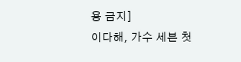용 금지]
이다해, 가수 세븐 첫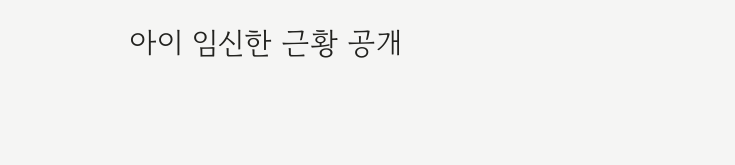아이 임신한 근황 공개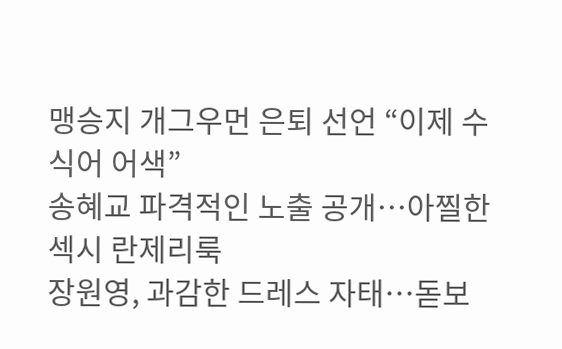맹승지 개그우먼 은퇴 선언 “이제 수식어 어색”
송혜교 파격적인 노출 공개…아찔한 섹시 란제리룩
장원영, 과감한 드레스 자태…돋보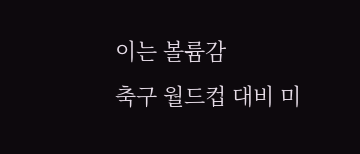이는 볼륨감
축구 월드컵 대비 미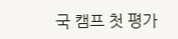국 캠프 첫 평가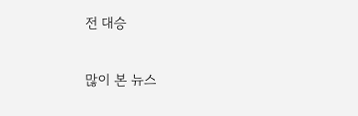전 대승

많이 본 뉴스